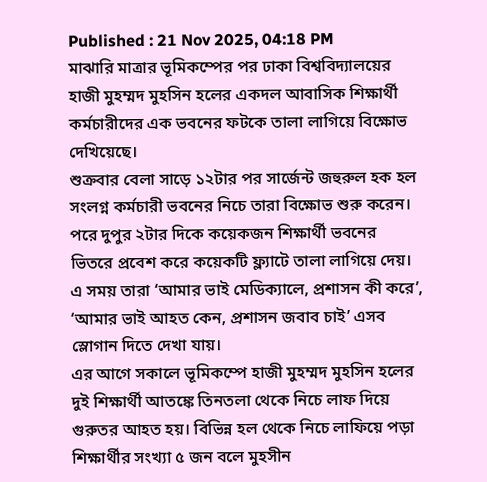Published : 21 Nov 2025, 04:18 PM
মাঝারি মাত্রার ভূমিকম্পের পর ঢাকা বিশ্ববিদ্যালয়ের হাজী মুহম্মদ মুহসিন হলের একদল আবাসিক শিক্ষার্থী কর্মচারীদের এক ভবনের ফটকে তালা লাগিয়ে বিক্ষোভ দেখিয়েছে।
শুক্রবার বেলা সাড়ে ১২টার পর সার্জেন্ট জহুরুল হক হল সংলগ্ন কর্মচারী ভবনের নিচে তারা বিক্ষোভ শুরু করেন। পরে দুপুর ২টার দিকে কয়েকজন শিক্ষার্থী ভবনের ভিতরে প্রবেশ করে কয়েকটি ফ্ল্যাটে তালা লাগিয়ে দেয়।
এ সময় তারা ‘আমার ভাই মেডিক্যালে, প্রশাসন কী করে’, ‘আমার ভাই আহত কেন, প্রশাসন জবাব চাই’ এসব স্লোগান দিতে দেখা যায়।
এর আগে সকালে ভূমিকম্পে হাজী মুহম্মদ মুহসিন হলের দুই শিক্ষার্থী আতঙ্কে তিনতলা থেকে নিচে লাফ দিয়ে গুরুতর আহত হয়। বিভিন্ন হল থেকে নিচে লাফিয়ে পড়া শিক্ষার্থীর সংখ্যা ৫ জন বলে মুহসীন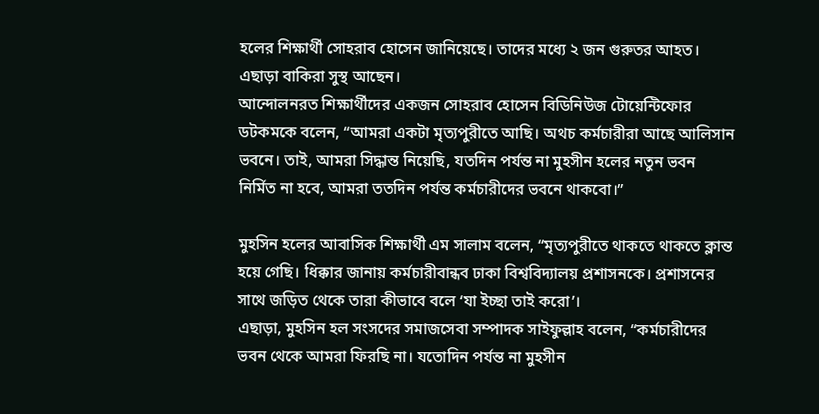হলের শিক্ষার্থী সোহরাব হোসেন জানিয়েছে। তাদের মধ্যে ২ জন গুরুতর আহত। এছাড়া বাকিরা সুস্থ আছেন।
আন্দোলনরত শিক্ষার্থীদের একজন সোহরাব হোসেন বিডিনিউজ টোয়েন্টিফোর ডটকমকে বলেন, “আমরা একটা মৃত্যপুরীতে আছি। অথচ কর্মচারীরা আছে আলিসান ভবনে। তাই, আমরা সিদ্ধান্ত নিয়েছি, যতদিন পর্যন্ত না মুহসীন হলের নতুন ভবন নির্মিত না হবে, আমরা ততদিন পর্যন্ত কর্মচারীদের ভবনে থাকবো।”

মুহসিন হলের আবাসিক শিক্ষার্থী এম সালাম বলেন, “মৃত্যপুরীতে থাকতে থাকতে ক্লান্ত হয়ে গেছি। ধিক্কার জানায় কর্মচারীবান্ধব ঢাকা বিশ্ববিদ্যালয় প্রশাসনকে। প্রশাসনের সাথে জড়িত থেকে তারা কীভাবে বলে ‘যা ইচ্ছা তাই করো’।
এছাড়া, মুহসিন হল সংসদের সমাজসেবা সম্পাদক সাইফুল্লাহ বলেন, “কর্মচারীদের ভবন থেকে আমরা ফিরছি না। যতোদিন পর্যন্ত না মুহসীন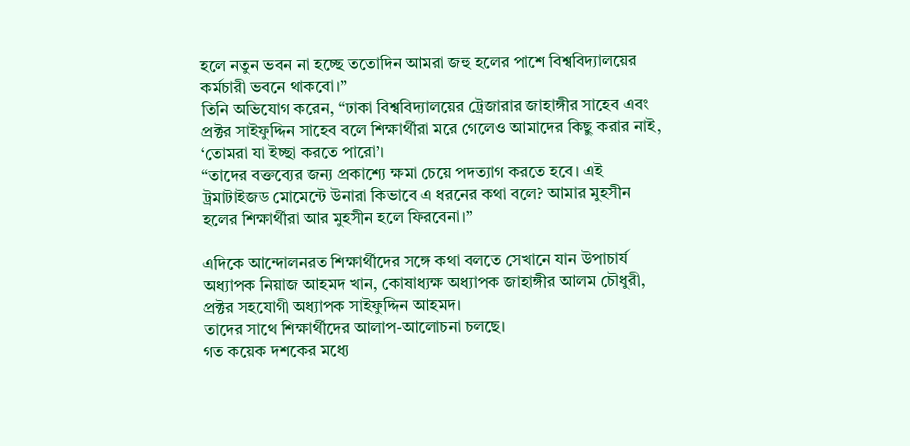হলে নতুন ভবন না হচ্ছে ততোদিন আমরা জহু হলের পাশে বিশ্ববিদ্যালয়ের কর্মচারী ভবনে থাকবো।”
তিনি অভিযোগ করেন, “ঢাকা বিশ্ববিদ্যালয়ের ট্রেজারার জাহাঙ্গীর সাহেব এবং প্রক্টর সাইফুদ্দিন সাহেব বলে শিক্ষার্থীরা মরে গেলেও আমাদের কিছু করার নাই, ‘তোমরা যা ইচ্ছা করতে পারো’।
“তাদের বক্তব্যের জন্য প্রকাশ্যে ক্ষমা চেয়ে পদত্যাগ করতে হবে। এই ট্রমাটাইজড মোমেন্টে উনারা কিভাবে এ ধরনের কথা বলে? আমার মুহসীন হলের শিক্ষার্থীরা আর মুহসীন হলে ফিরবেনা।”

এদিকে আন্দোলনরত শিক্ষার্থীদের সঙ্গে কথা বলতে সেখানে যান উপাচার্য অধ্যাপক নিয়াজ আহমদ খান, কোষাধ্যক্ষ অধ্যাপক জাহাঙ্গীর আলম চৌধুরী, প্রক্টর সহযোগী অধ্যাপক সাইফুদ্দিন আহমদ।
তাদের সাথে শিক্ষার্থীদের আলাপ-আলোচনা চলছে।
গত কয়েক দশকের মধ্যে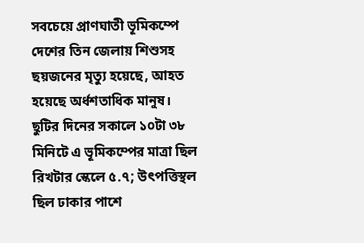সবচেয়ে প্রাণঘাতী ভূমিকম্পে দেশের তিন জেলায় শিশুসহ ছয়জনের মৃত্যু হয়েছে, আহত হয়েছে অর্ধশতাধিক মানুষ।
ছুটির দিনের সকালে ১০টা ৩৮ মিনিটে এ ভূমিকম্পের মাত্রা ছিল রিখটার স্কেলে ৫.৭; উৎপত্তিস্থল ছিল ঢাকার পাশে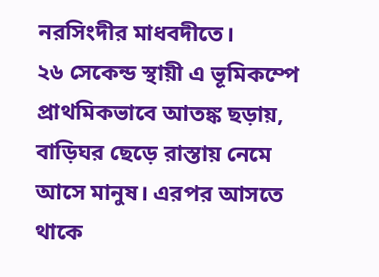নরসিংদীর মাধবদীতে।
২৬ সেকেন্ড স্থায়ী এ ভূমিকম্পে প্রাথমিকভাবে আতঙ্ক ছড়ায়, বাড়িঘর ছেড়ে রাস্তায় নেমে আসে মানুষ। এরপর আসতে থাকে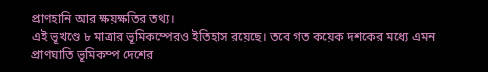প্রাণহানি আর ক্ষয়ক্ষতির তথ্য।
এই ভূখণ্ডে ৮ মাত্রার ভূমিকম্পেরও ইতিহাস রয়েছে। তবে গত কয়েক দশকের মধ্যে এমন প্রাণঘাতি ভূমিকম্প দেশের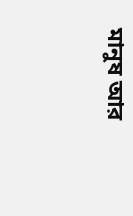মানুষ আর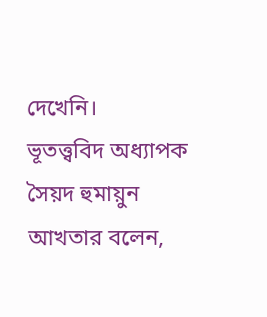দেখেনি।
ভূতত্ত্ববিদ অধ্যাপক সৈয়দ হুমায়ুন আখতার বলেন,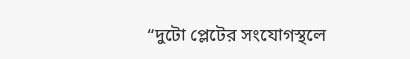“দুটো প্লেটের সংযোগস্থলে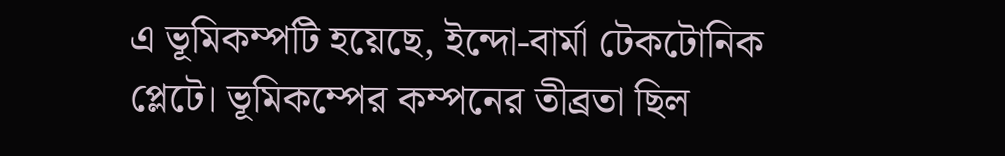এ ভূমিকম্পটি হয়েছে, ইন্দো-বার্মা টেকটোনিক প্লেটে। ভূমিকম্পের কম্পনের তীব্রতা ছিল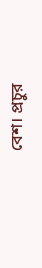বেশ। প্রচুর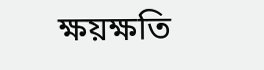ক্ষয়ক্ষতি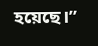হয়েছে।”